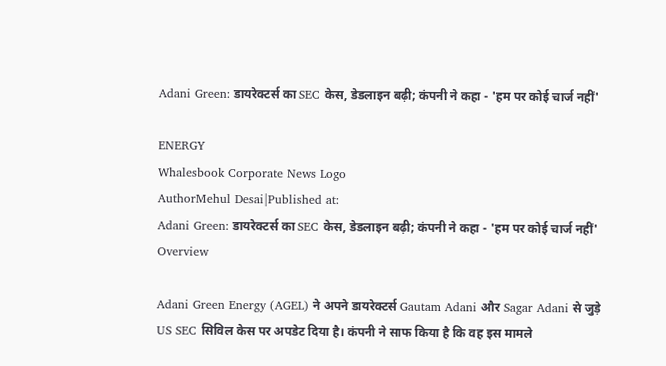Adani Green: डायरेक्टर्स का SEC केस, डेडलाइन बढ़ी; कंपनी ने कहा - 'हम पर कोई चार्ज नहीं'

ENERGY
Whalesbook Corporate News Logo
AuthorMehul Desai|Published at:
Adani Green: डायरेक्टर्स का SEC केस, डेडलाइन बढ़ी; कंपनी ने कहा - 'हम पर कोई चार्ज नहीं'
Overview

Adani Green Energy (AGEL) ने अपने डायरेक्टर्स Gautam Adani और Sagar Adani से जुड़े US SEC सिविल केस पर अपडेट दिया है। कंपनी ने साफ किया है कि वह इस मामले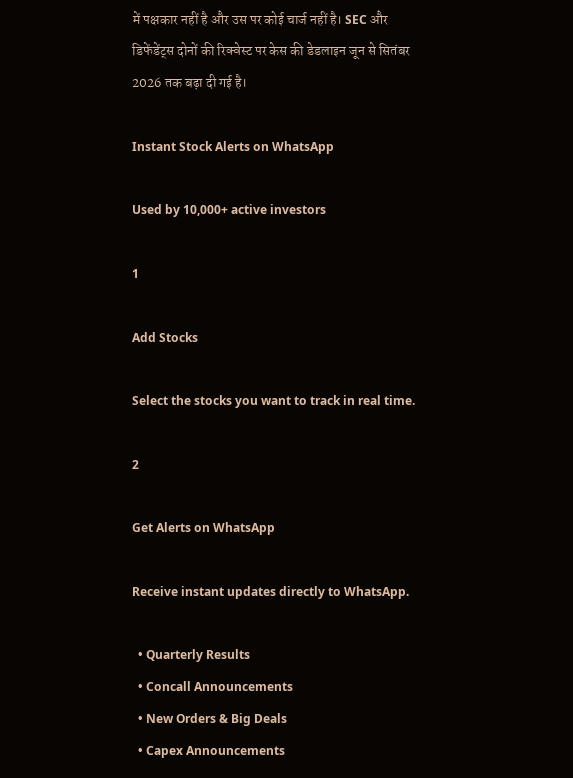में पक्षकार नहीं है और उस पर कोई चार्ज नहीं है। SEC और डिफेंडेंट्स दोनों की रिक्वेस्ट पर केस की डेडलाइन जून से सितंबर 2026 तक बढ़ा दी गई है।

Instant Stock Alerts on WhatsApp

Used by 10,000+ active investors

1

Add Stocks

Select the stocks you want to track in real time.

2

Get Alerts on WhatsApp

Receive instant updates directly to WhatsApp.

  • Quarterly Results
  • Concall Announcements
  • New Orders & Big Deals
  • Capex Announcements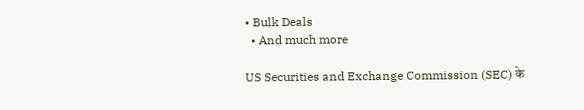• Bulk Deals
  • And much more

US Securities and Exchange Commission (SEC) के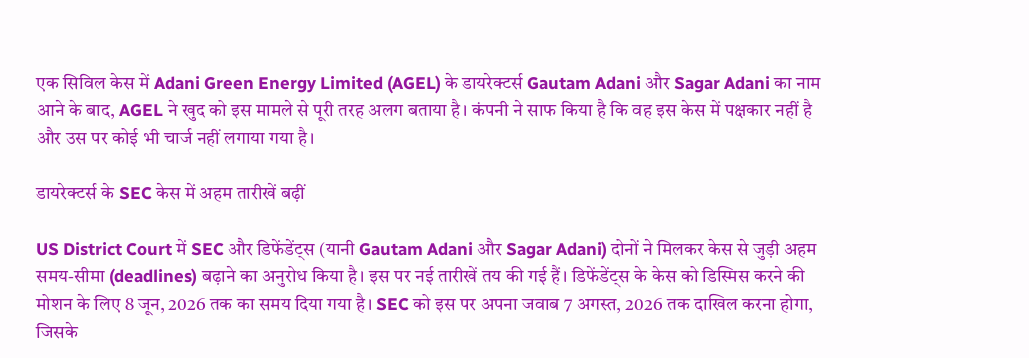एक सिविल केस में Adani Green Energy Limited (AGEL) के डायरेक्टर्स Gautam Adani और Sagar Adani का नाम आने के बाद, AGEL ने खुद को इस मामले से पूरी तरह अलग बताया है। कंपनी ने साफ किया है कि वह इस केस में पक्षकार नहीं है और उस पर कोई भी चार्ज नहीं लगाया गया है।

डायरेक्टर्स के SEC केस में अहम तारीखें बढ़ीं

US District Court में SEC और डिफेंडेंट्स (यानी Gautam Adani और Sagar Adani) दोनों ने मिलकर केस से जुड़ी अहम समय-सीमा (deadlines) बढ़ाने का अनुरोध किया है। इस पर नई तारीखें तय की गई हैं। डिफेंडेंट्स के केस को डिस्मिस करने की मोशन के लिए 8 जून, 2026 तक का समय दिया गया है। SEC को इस पर अपना जवाब 7 अगस्त, 2026 तक दाखिल करना होगा, जिसके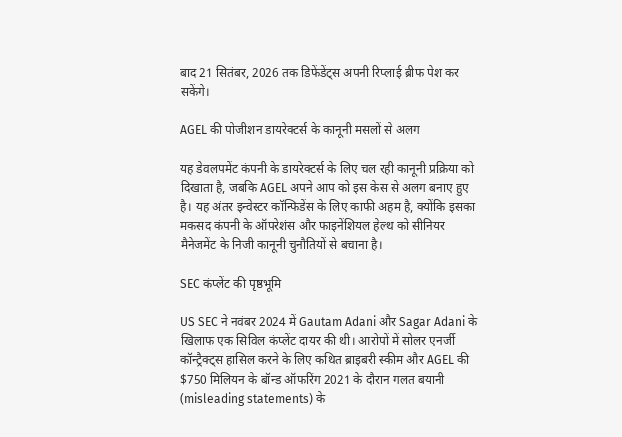बाद 21 सितंबर, 2026 तक डिफेंडेंट्स अपनी रिप्लाई ब्रीफ पेश कर सकेंगे।

AGEL की पोजीशन डायरेक्टर्स के कानूनी मसलों से अलग

यह डेवलपमेंट कंपनी के डायरेक्टर्स के लिए चल रही कानूनी प्रक्रिया को दिखाता है, जबकि AGEL अपने आप को इस केस से अलग बनाए हुए है। यह अंतर इन्वेस्टर कॉन्फिडेंस के लिए काफी अहम है, क्योंकि इसका मकसद कंपनी के ऑपरेशंस और फाइनेंशियल हेल्थ को सीनियर मैनेजमेंट के निजी कानूनी चुनौतियों से बचाना है।

SEC कंप्लेंट की पृष्ठभूमि

US SEC ने नवंबर 2024 में Gautam Adani और Sagar Adani के खिलाफ एक सिविल कंप्लेंट दायर की थी। आरोपों में सोलर एनर्जी कॉन्ट्रैक्ट्स हासिल करने के लिए कथित ब्राइबरी स्कीम और AGEL की $750 मिलियन के बॉन्ड ऑफरिंग 2021 के दौरान गलत बयानी (misleading statements) के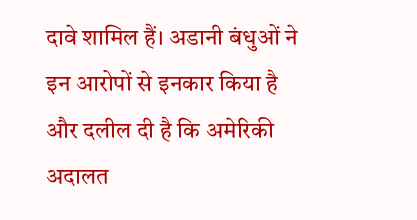दावे शामिल हैं। अडानी बंधुओं ने इन आरोपों से इनकार किया है और दलील दी है कि अमेरिकी अदालत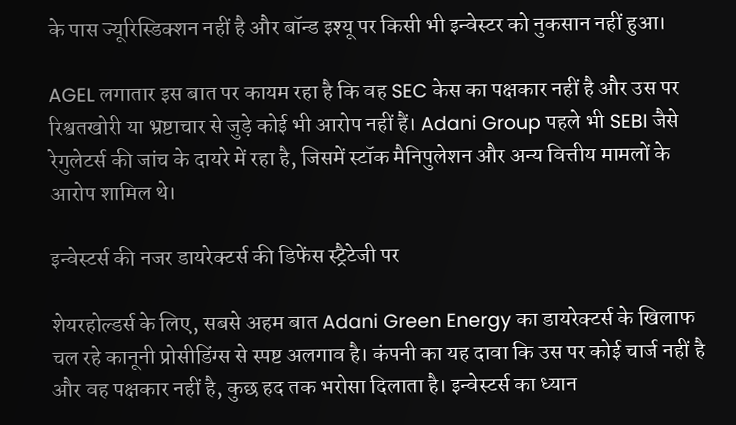के पास ज्यूरिस्डिक्शन नहीं है और बॉन्ड इश्यू पर किसी भी इन्वेस्टर को नुकसान नहीं हुआ।

AGEL लगातार इस बात पर कायम रहा है कि वह SEC केस का पक्षकार नहीं है और उस पर रिश्वतखोरी या भ्रष्टाचार से जुड़े कोई भी आरोप नहीं हैं। Adani Group पहले भी SEBI जैसे रेगुलेटर्स की जांच के दायरे में रहा है, जिसमें स्टॉक मैनिपुलेशन और अन्य वित्तीय मामलों के आरोप शामिल थे।

इन्वेस्टर्स की नजर डायरेक्टर्स की डिफेंस स्ट्रैटेजी पर

शेयरहोल्डर्स के लिए, सबसे अहम बात Adani Green Energy का डायरेक्टर्स के खिलाफ चल रहे कानूनी प्रोसीडिंग्स से स्पष्ट अलगाव है। कंपनी का यह दावा कि उस पर कोई चार्ज नहीं है और वह पक्षकार नहीं है, कुछ हद तक भरोसा दिलाता है। इन्वेस्टर्स का ध्यान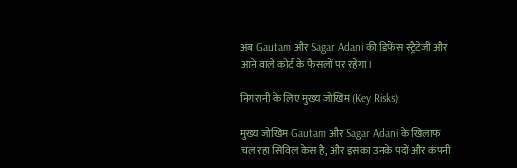अब Gautam और Sagar Adani की डिफेंस स्ट्रैटेजी और आने वाले कोर्ट के फैसलों पर रहेगा।

निगरानी के लिए मुख्य जोखिम (Key Risks)

मुख्य जोखिम Gautam और Sagar Adani के खिलाफ चल रहा सिविल केस है, और इसका उनके पदों और कंपनी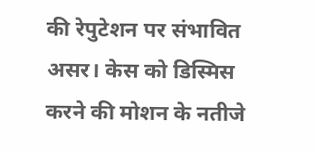की रेपुटेशन पर संभावित असर। केस को डिस्मिस करने की मोशन के नतीजे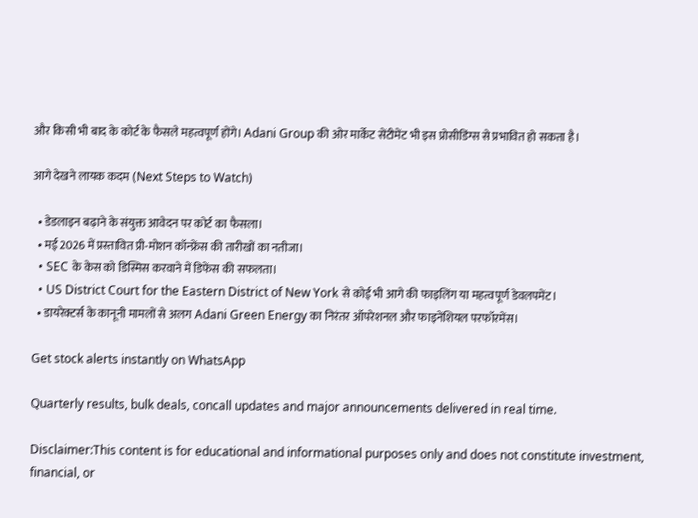और किसी भी बाद के कोर्ट के फैसले महत्वपूर्ण होंगे। Adani Group की ओर मार्केट सेंटीमेंट भी इस प्रोसीडिंग्स से प्रभावित हो सकता है।

आगे देखने लायक कदम (Next Steps to Watch)

  • डेडलाइन बढ़ाने के संयुक्त आवेदन पर कोर्ट का फैसला।
  • मई 2026 में प्रस्तावित प्री-मोशन कॉन्फ्रेंस की तारीखों का नतीजा।
  • SEC के केस को डिस्मिस करवाने में डिफेंस की सफलता।
  • US District Court for the Eastern District of New York से कोई भी आगे की फाइलिंग या महत्वपूर्ण डेवलपमेंट।
  • डायरेक्टर्स के कानूनी मामलों से अलग Adani Green Energy का निरंतर ऑपरेशनल और फाइनेंशियल परफॉरमेंस।

Get stock alerts instantly on WhatsApp

Quarterly results, bulk deals, concall updates and major announcements delivered in real time.

Disclaimer:This content is for educational and informational purposes only and does not constitute investment, financial, or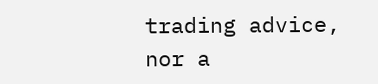trading advice, nor a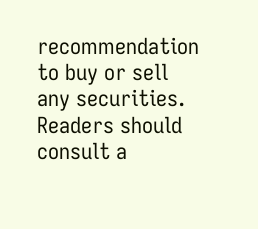recommendation to buy or sell any securities. Readers should consult a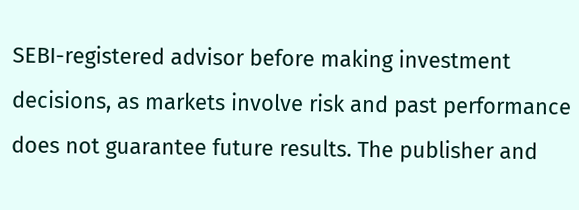SEBI-registered advisor before making investment decisions, as markets involve risk and past performance does not guarantee future results. The publisher and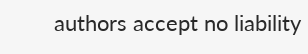authors accept no liability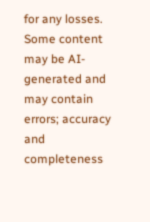for any losses. Some content may be AI-generated and may contain errors; accuracy and completeness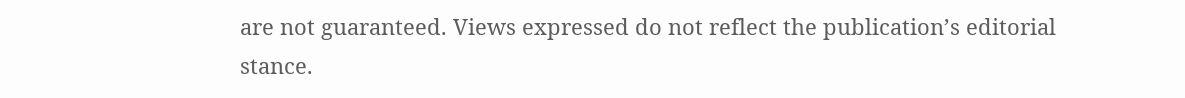are not guaranteed. Views expressed do not reflect the publication’s editorial stance.